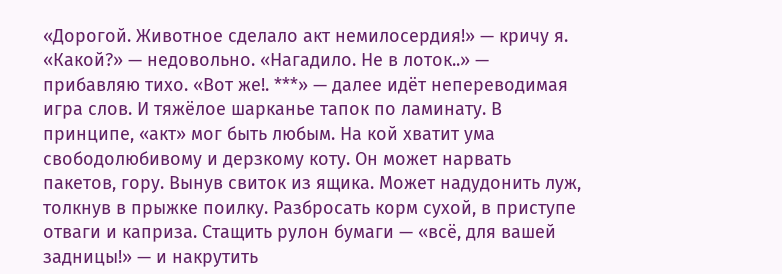«Дорогой. Животное сделало акт немилосердия!» — кричу я. «Какой?» — недовольно. «Нагадило. Не в лоток..» — прибавляю тихо. «Вот же!. ***» — далее идёт непереводимая игра слов. И тяжёлое шарканье тапок по ламинату. В принципе, «акт» мог быть любым. На кой хватит ума свободолюбивому и дерзкому коту. Он может нарвать пакетов, гору. Вынув свиток из ящика. Может надудонить луж, толкнув в прыжке поилку. Разбросать корм сухой, в приступе отваги и каприза. Стащить рулон бумаги — «всё, для вашей задницы!» — и накрутить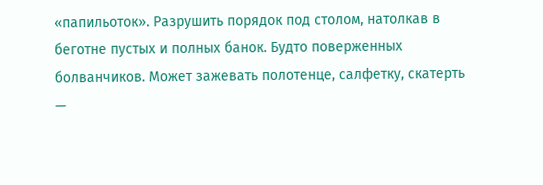«папильоток». Разрушить порядок под столом, натолкав в беготне пустых и полных банок. Будто поверженных болванчиков. Может зажевать полотенце, салфетку, скатерть —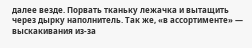далее везде. Порвать тканьку лежачка и вытащить через дырку наполнитель. Так же, «в ассортименте» — выскакивания из-за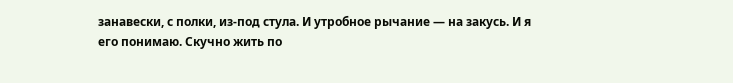занавески, с полки, из-под стула. И утробное рычание — на закусь. И я его понимаю. Скучно жить по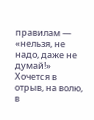правилам — «нельзя, не надо, даже не думай!» Хочется в отрыв, на волю, в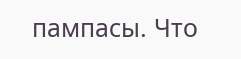пампасы. Что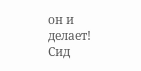он и делает! Сид